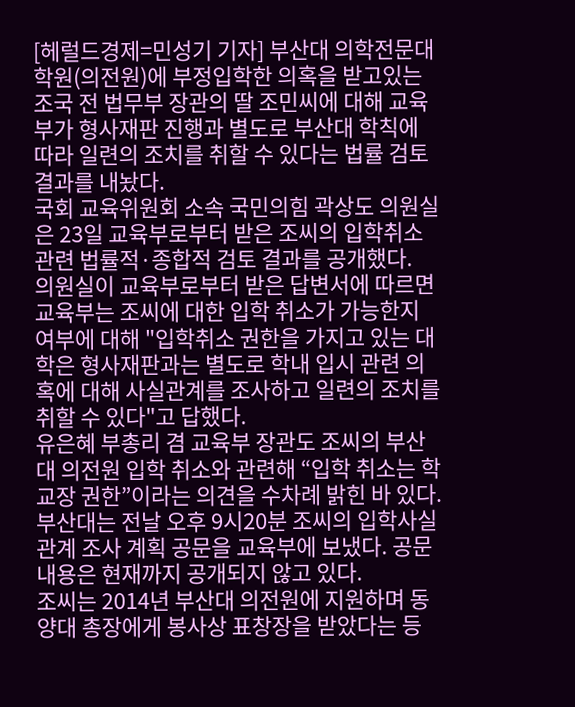[헤럴드경제=민성기 기자] 부산대 의학전문대학원(의전원)에 부정입학한 의혹을 받고있는 조국 전 법무부 장관의 딸 조민씨에 대해 교육부가 형사재판 진행과 별도로 부산대 학칙에 따라 일련의 조치를 취할 수 있다는 법률 검토 결과를 내놨다.
국회 교육위원회 소속 국민의힘 곽상도 의원실은 23일 교육부로부터 받은 조씨의 입학취소 관련 법률적·종합적 검토 결과를 공개했다.
의원실이 교육부로부터 받은 답변서에 따르면 교육부는 조씨에 대한 입학 취소가 가능한지 여부에 대해 "입학취소 권한을 가지고 있는 대학은 형사재판과는 별도로 학내 입시 관련 의혹에 대해 사실관계를 조사하고 일련의 조치를 취할 수 있다"고 답했다.
유은혜 부총리 겸 교육부 장관도 조씨의 부산대 의전원 입학 취소와 관련해 “입학 취소는 학교장 권한”이라는 의견을 수차례 밝힌 바 있다.
부산대는 전날 오후 9시20분 조씨의 입학사실관계 조사 계획 공문을 교육부에 보냈다. 공문 내용은 현재까지 공개되지 않고 있다.
조씨는 2014년 부산대 의전원에 지원하며 동양대 총장에게 봉사상 표창장을 받았다는 등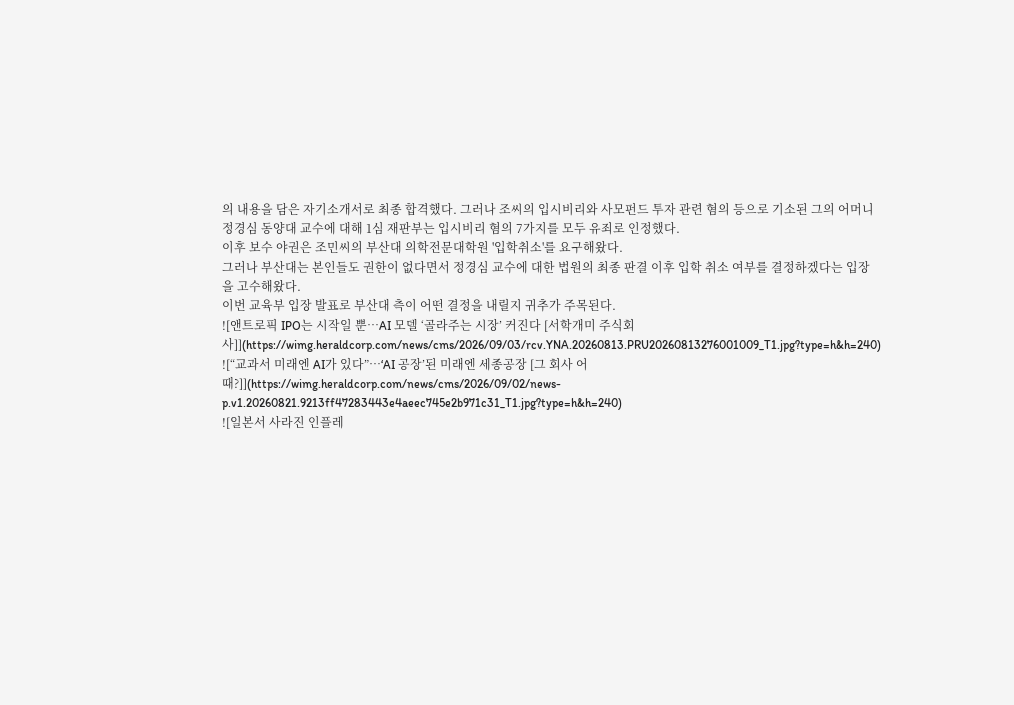의 내용을 담은 자기소개서로 최종 합격했다. 그러나 조씨의 입시비리와 사모펀드 투자 관련 혐의 등으로 기소된 그의 어머니 정경심 동양대 교수에 대해 1심 재판부는 입시비리 혐의 7가지를 모두 유죄로 인정했다.
이후 보수 야권은 조민씨의 부산대 의학전문대학원 '입학취소'를 요구해왔다.
그러나 부산대는 본인들도 권한이 없다면서 정경심 교수에 대한 법원의 최종 판결 이후 입학 취소 여부를 결정하겠다는 입장을 고수해왔다.
이번 교육부 입장 발표로 부산대 측이 어떤 결정을 내릴지 귀추가 주목된다.
![앤트로픽 IPO는 시작일 뿐…AI 모델 ‘골라주는 시장’ 커진다 [서학개미 주식회사]](https://wimg.heraldcorp.com/news/cms/2026/09/03/rcv.YNA.20260813.PRU20260813276001009_T1.jpg?type=h&h=240)
![“교과서 미래엔 AI가 있다”…‘AI 공장’된 미래엔 세종공장 [그 회사 어때?]](https://wimg.heraldcorp.com/news/cms/2026/09/02/news-p.v1.20260821.9213ff47283443e4aeec745e2b971c31_T1.jpg?type=h&h=240)
![일본서 사라진 인플레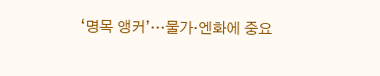‘명목 앵커’…물가·엔화에 중요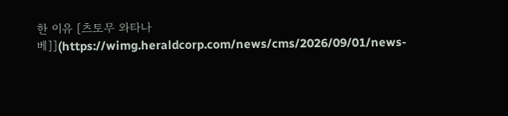한 이유 [츠토무 와타나베]](https://wimg.heraldcorp.com/news/cms/2026/09/01/news-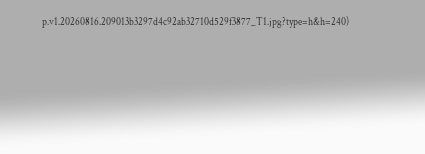p.v1.20260816.209013b3297d4c92ab32710d529f3877_T1.jpg?type=h&h=240)